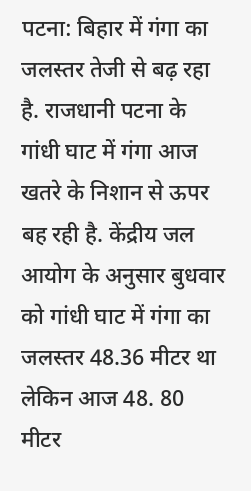पटना: बिहार में गंगा का जलस्तर तेजी से बढ़ रहा है. राजधानी पटना के गांधी घाट में गंगा आज खतरे के निशान से ऊपर बह रही है. केंद्रीय जल आयोग के अनुसार बुधवार को गांधी घाट में गंगा का जलस्तर 48.36 मीटर था लेकिन आज 48. 80 मीटर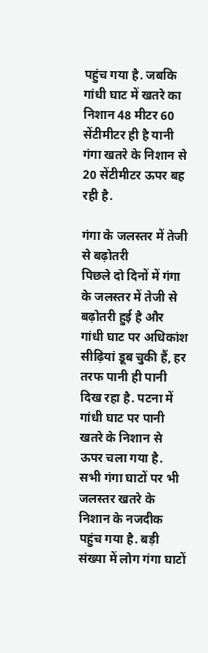पहुंच गया है. जबकि गांधी घाट में खतरे का निशान 48 मीटर 60 सेंटीमीटर ही है यानी गंगा खतरे के निशान से 20 सेंटीमीटर ऊपर बह रही है.

गंगा के जलस्तर में तेजी से बढ़ोतरी
पिछले दो दिनों में गंगा के जलस्तर में तेजी से बढ़ोतरी हुई है और गांधी घाट पर अधिकांश सीढ़ियां डूब चुकी हैं, हर तरफ पानी ही पानी दिख रहा है. पटना में गांधी घाट पर पानी खतरे के निशान से ऊपर चला गया है. सभी गंगा घाटों पर भी जलस्तर खतरे के निशान के नजदीक पहुंच गया है. बड़ी संख्या में लोग गंगा घाटों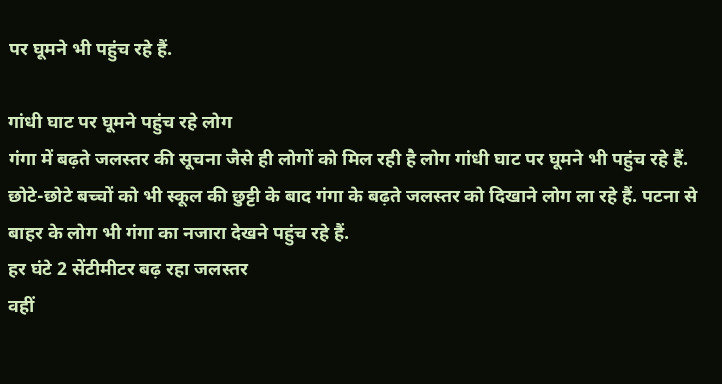पर घूमने भी पहुंच रहे हैं.

गांधी घाट पर घूमने पहुंच रहे लोग
गंगा में बढ़ते जलस्तर की सूचना जैसे ही लोगों को मिल रही है लोग गांधी घाट पर घूमने भी पहुंच रहे हैं. छोटे-छोटे बच्चों को भी स्कूल की छुट्टी के बाद गंगा के बढ़ते जलस्तर को दिखाने लोग ला रहे हैं. पटना से बाहर के लोग भी गंगा का नजारा देखने पहुंच रहे हैं.
हर घंटे 2 सेंटीमीटर बढ़ रहा जलस्तर
वहीं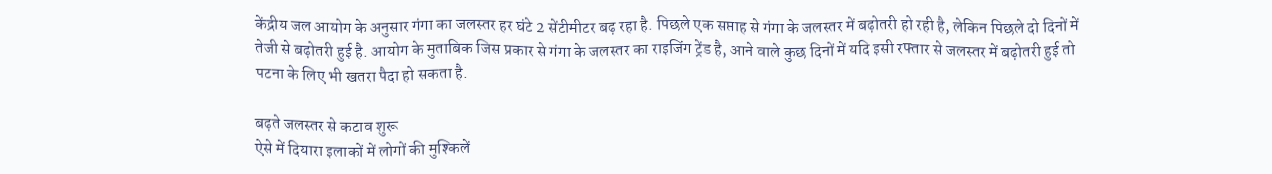केंद्रीय जल आयोग के अनुसार गंगा का जलस्तर हर घंटे 2 सेंटीमीटर बढ़ रहा है. पिछले एक सप्ताह से गंगा के जलस्तर में बढ़ोतरी हो रही है, लेकिन पिछले दो दिनों में तेजी से बढ़ोतरी हुई है. आयोग के मुताबिक जिस प्रकार से गंगा के जलस्तर का राइजिंग ट्रेंड है, आने वाले कुछ दिनों में यदि इसी रफ्तार से जलस्तर में बढ़ोतरी हुई तो पटना के लिए भी खतरा पैदा हो सकता है.

बढ़ते जलस्तर से कटाव शुरू
ऐसे में दियारा इलाकों में लोगों की मुश्किलें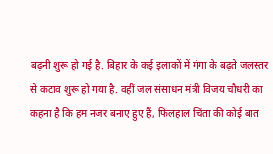बढ़नी शुरू हो गई है. बिहार के कई इलाकों में गंगा के बढ़ते जलस्तर से कटाव शुरू हो गया है. वहीं जल संसाधन मंत्री विजय चौधरी का कहना है कि हम नजर बनाए हुए हैं, फिलहाल चिंता की कोई बात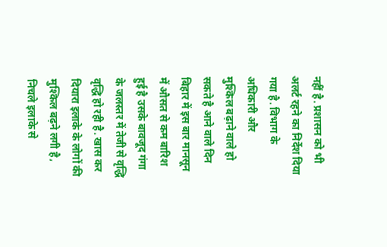नहीं है. प्रशासन को भी अलर्ट रहने का निर्देश दिया गया है. विभाग के अधिकारी और
मुश्किल बढ़ाने वाले हो सकते है आने वाले दिन
बिहार में इस बार मानसून में औसत से कम बारिश हुई है उसके बावजूद गंगा के जलस्तर में तेजी से वृद्धि वृद्धि हो रही है. खास कर दियारा इलाके के लोगों की मुश्किल बढ़ने लगी है, निचले इलाके से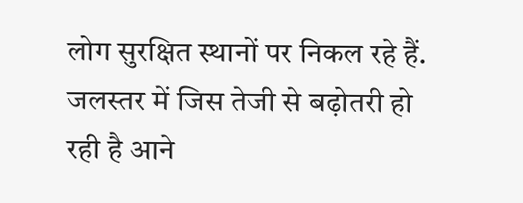लोग सुरक्षित स्थानों पर निकल रहे हैं. जलस्तर में जिस तेजी से बढ़ोतरी हो रही है आने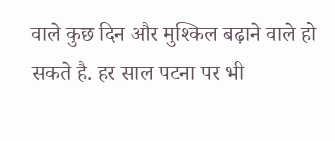वाले कुछ दिन और मुश्किल बढ़ाने वाले हो सकते है. हर साल पटना पर भी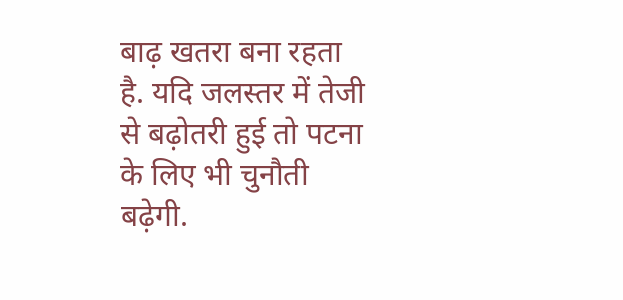बाढ़ खतरा बना रहता है. यदि जलस्तर में तेजी से बढ़ोतरी हुई तो पटना के लिए भी चुनौती बढ़ेगी.